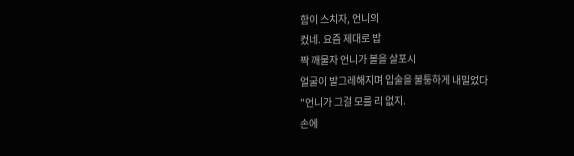함이 스치자, 언니의
컸네. 요즘 제대로 밥
짝 깨물자 언니가 볼을 살포시
얼굴이 발그레해지며 입술을 불퉁하게 내밀었다
"언니가 그걸 모를 리 없지.
손에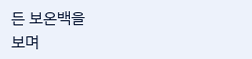든 보온백을
보며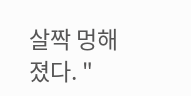살짝 멍해졌다. "